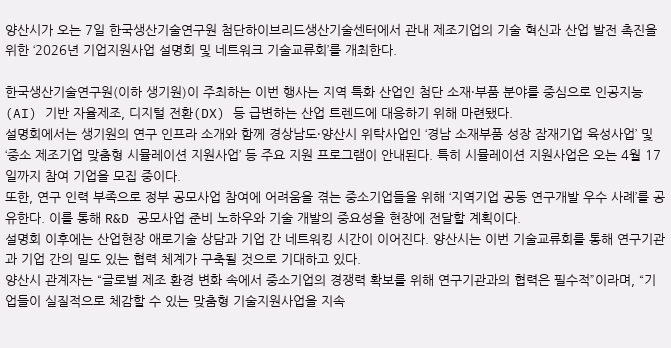양산시가 오는 7일 한국생산기술연구원 첨단하이브리드생산기술센터에서 관내 제조기업의 기술 혁신과 산업 발전 촉진을 위한 ‘2026년 기업지원사업 설명회 및 네트워크 기술교류회’를 개최한다.

한국생산기술연구원(이하 생기원)이 주최하는 이번 행사는 지역 특화 산업인 첨단 소재·부품 분야를 중심으로 인공지능(AI) 기반 자율제조, 디지털 전환(DX) 등 급변하는 산업 트렌드에 대응하기 위해 마련됐다.
설명회에서는 생기원의 연구 인프라 소개와 함께 경상남도·양산시 위탁사업인 ‘경남 소재부품 성장 잠재기업 육성사업’ 및 ‘중소 제조기업 맞춤형 시뮬레이션 지원사업’ 등 주요 지원 프로그램이 안내된다. 특히 시뮬레이션 지원사업은 오는 4월 17일까지 참여 기업을 모집 중이다.
또한, 연구 인력 부족으로 정부 공모사업 참여에 어려움을 겪는 중소기업들을 위해 ‘지역기업 공동 연구개발 우수 사례’를 공유한다. 이를 통해 R&D 공모사업 준비 노하우와 기술 개발의 중요성을 현장에 전달할 계획이다.
설명회 이후에는 산업현장 애로기술 상담과 기업 간 네트워킹 시간이 이어진다. 양산시는 이번 기술교류회를 통해 연구기관과 기업 간의 밀도 있는 협력 체계가 구축될 것으로 기대하고 있다.
양산시 관계자는 “글로벌 제조 환경 변화 속에서 중소기업의 경쟁력 확보를 위해 연구기관과의 협력은 필수적”이라며, “기업들이 실질적으로 체감할 수 있는 맞춤형 기술지원사업을 지속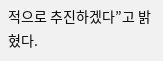적으로 추진하겠다”고 밝혔다.